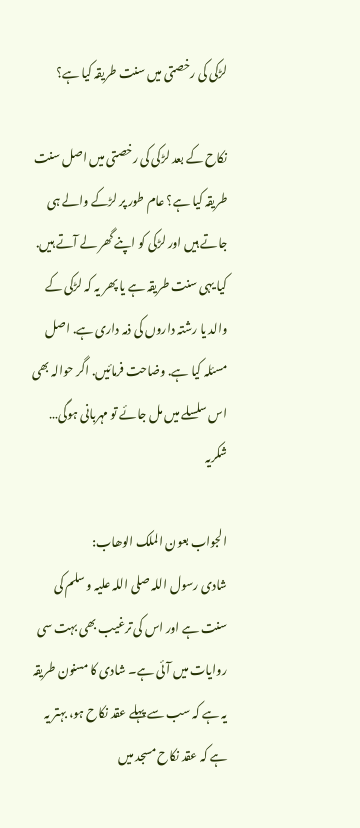لڑکی کی رخصتی میں سنت طریقہ کیا ہے؟

نکاح کے بعد لڑکی کی رخصتی میں اصل سنت طریقہ کیا ہے؟ عام طور پر لڑکے والے ہی جاتے ہیں اور لڑکی کو اپنے گھر لے آتے ہیں. کیا یہی سنت طریقہ ہے یا پھر یہ کہ لڑکی کے والد یا رشتہ داروں کی ذمہ داری ہے. اصل مسئلہ کیا ہے. وضاحت فرمائیں. اگر حوالہ بھی اس سلسلے میں مل جائے تو مہربانی ہوگی… شکریہ

الجواب بعون الملک الوھاب:
شادی رسول اللہ صلی اللہ علیہ و سلم کی سنت ہے اور اس کی ترغیب بھی بہت سی روایات میں آئی ہے۔ شادی کا مسنون طریقہ یہ ہے کہ سب سے پہلے عقد نکاح ہو، بہتر یہ ہے کہ عقد نکاح مسجد میں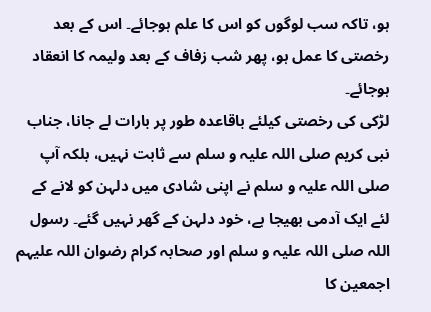ہو، تاکہ سب لوگوں کو اس کا علم ہوجائے۔ اس کے بعد رخصتی کا عمل ہو، پھر شب زفاف کے بعد ولیمہ کا انعقاد ہوجائے۔
لڑکی کی رخصتی کیلئے باقاعدہ طور پر بارات لے جانا، جناب نبی کریم صلی اللہ علیہ و سلم سے ثابت نہیں، بلکہ آپ صلی اللہ علیہ و سلم نے اپنی شادی میں دلہن کو لانے کے لئے ایک آدمی بھیجا ہے، خود دلہن کے گھر نہیں گئے۔ رسول اللہ صلی اللہ علیہ و سلم اور صحابہ کرام رضوان اللہ علیہم اجمعین کا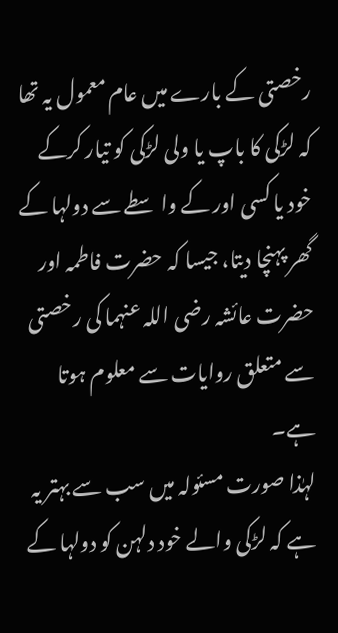رخصتی کے بارے میں عام معمول یہ تھا کہ لڑکی کا باپ یا ولی لڑکی کو تیار کرکے خود یا کسی اور کے واسطے سے دولہا کے گھر پہنچا دیتا، جیسا کہ حضرت فاطمہ اور حضرت عائشہ رضی اللہ عنہما کی رخصتی سے متعلق روایات سے معلوم ہوتا ہے۔
لہٰذا صورت مسئولہ میں سب سے بہتر یہ ہے کہ لڑکی والے خود دلہن کو دولہا کے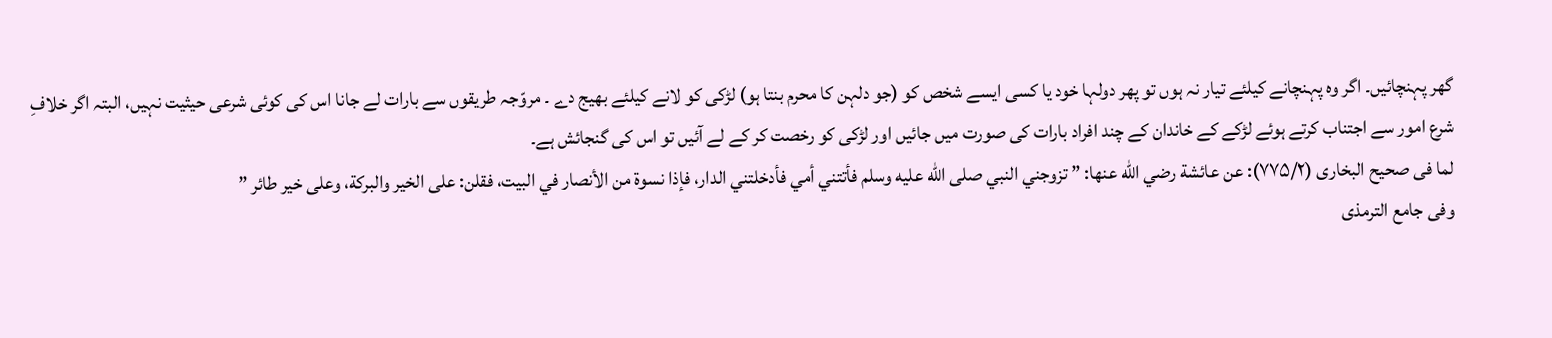گھر پہنچائیں۔ اگر وہ پہنچانے کیلئے تیار نہ ہوں تو پھر دولہا خود یا کسی ایسے شخص کو (جو دلہن کا محرم بنتا ہو) لڑکی کو لانے کیلئے بھیج دے ۔ مروّجہ طریقوں سے بارات لے جانا اس کی کوئی شرعی حیثیت نہیں، البتہ اگر خلافِ شرع امور سے اجتناب کرتے ہوئے لڑکے کے خاندان کے چند افراد بارات کی صورت میں جائیں اور لڑکی کو رخصت کر کے لے آئیں تو اس کی گنجائش ہے۔
لما فی صحیح البخاری (۷۷۵/۲): عن عائشة رضي الله عنها: ” تزوجني النبي صلى الله عليه وسلم فأتتني أمي فأدخلتني الدار، فإذا نسوة من الأنصار في البيت، فقلن: على الخير والبركة، وعلى خير طائر ”
وفی جامع الترمذی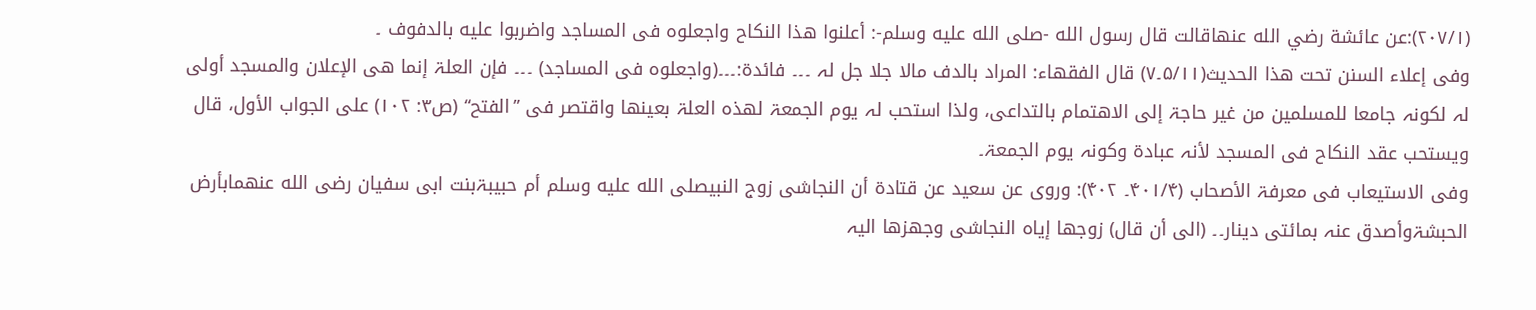(۲۰۷/۱):عن عائشة رضي الله عنهاقالت قال رسول الله -صلى الله عليه وسلم-: أعلنوا هذا النكاح واجعلوه فى المساجد واضربوا عليه بالدفوف ۔
وفی إعلاء السنن تحت ھذا الحدیث(۵/۱۱۔۷) قال الفقھاء: المراد بالدف مالا جلا جل لہ ۔۔۔ فائدۃ:۔۔۔(واجعلوہ فی المساجد) ۔۔۔ فإن العلۃ إنما ھی الإعلان والمسجد أولی لہ لکونہ جامعا للمسلمین من غیر حاجۃ إلی الاھتمام بالتداعی، ولذا استحب لہ یوم الجمعۃ لھذہ العلۃ بعینھا واقتصر فی ”الفتح“ (ص۳: ۱۰۲) علی الجواب الأول، قال ویستحب عقد النکاح فی المسجد لأنہ عبادۃ وکونہ یوم الجمعۃ۔
وفی الاستیعاب فی معرفۃ الأصحاب (۴۰۱/۴۔ ۴۰۲): وروی عن سعید عن قتادۃ أن النجاشی زوج النبیصلى الله عليه وسلم أم حبیبۃبنت ابی سفیان رضی الله عنھمابأرض الحبشۃوأصدق عنہ بمائتی دینار۔۔ (الی أن قال) زوجھا إیاہ النجاشی وجھزھا الیہ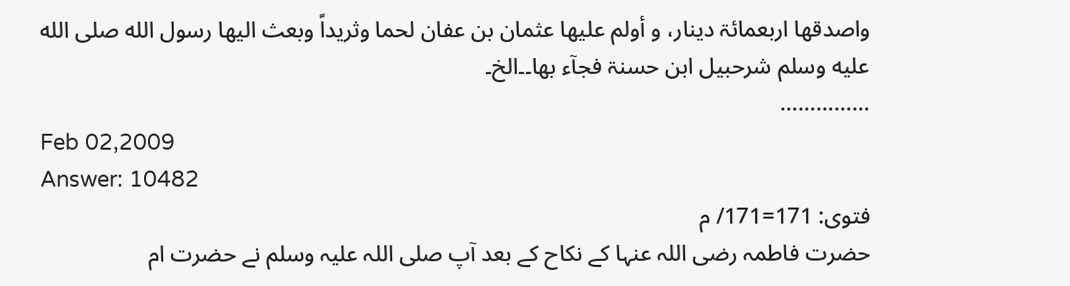واصدقھا اربعمائۃ دینار، و أولم علیھا عثمان بن عفان لحما وثریداً وبعث الیھا رسول الله صلى الله عليه وسلم شرحبیل ابن حسنۃ فجآء بھا۔۔الخ۔
……………
Feb 02,2009
Answer: 10482
فتوی: 171=171/ م
حضرت فاطمہ رضی اللہ عنہا کے نکاح کے بعد آپ صلی اللہ علیہ وسلم نے حضرت ام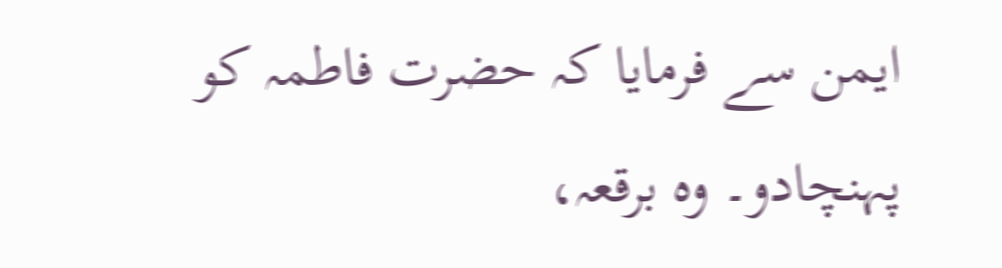ایمن سے فرمایا کہ حضرت فاطمہ کو پہنچادو۔ وہ برقعہ،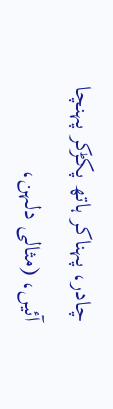چادر، پہناکر ہاتھ پکڑکر پہنچا آئیں، (مثالی دلہن،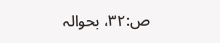ص:۳۲، بحوالہ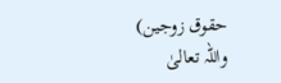حقوق زوجین)
واللہ تعالیٰ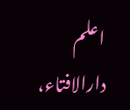اعلم
دارالافتاء،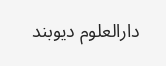دارالعلوم دیوبند